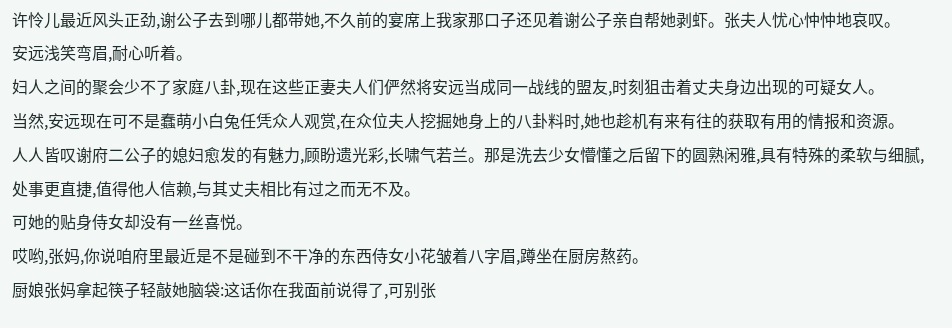许怜儿最近风头正劲,谢公子去到哪儿都带她,不久前的宴席上我家那口子还见着谢公子亲自帮她剥虾。张夫人忧心忡忡地哀叹。
安远浅笑弯眉,耐心听着。
妇人之间的聚会少不了家庭八卦,现在这些正妻夫人们俨然将安远当成同一战线的盟友,时刻狙击着丈夫身边出现的可疑女人。
当然,安远现在可不是蠢萌小白兔任凭众人观赏,在众位夫人挖掘她身上的八卦料时,她也趁机有来有往的获取有用的情报和资源。
人人皆叹谢府二公子的媳妇愈发的有魅力,顾盼遗光彩,长啸气若兰。那是洗去少女懵懂之后留下的圆熟闲雅,具有特殊的柔软与细腻,处事更直捷,值得他人信赖,与其丈夫相比有过之而无不及。
可她的贴身侍女却没有一丝喜悦。
哎哟,张妈,你说咱府里最近是不是碰到不干净的东西侍女小花皱着八字眉,蹲坐在厨房熬药。
厨娘张妈拿起筷子轻敲她脑袋:这话你在我面前说得了,可别张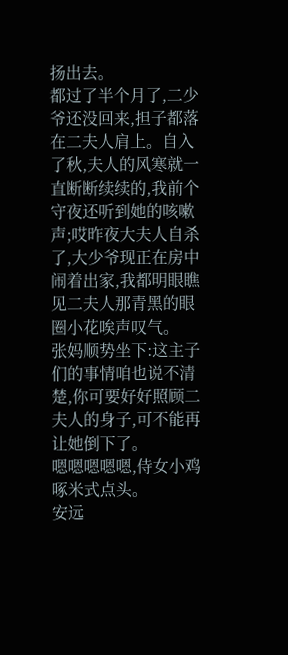扬出去。
都过了半个月了,二少爷还没回来,担子都落在二夫人肩上。自入了秋,夫人的风寒就一直断断续续的,我前个守夜还听到她的咳嗽声;哎昨夜大夫人自杀了,大少爷现正在房中闹着出家,我都明眼瞧见二夫人那青黑的眼圈小花唉声叹气。
张妈顺势坐下:这主子们的事情咱也说不清楚,你可要好好照顾二夫人的身子,可不能再让她倒下了。
嗯嗯嗯嗯嗯,侍女小鸡啄米式点头。
安远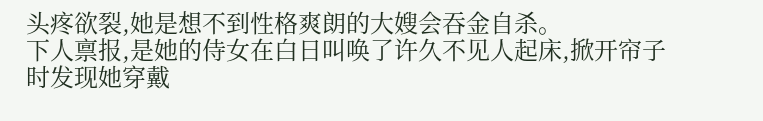头疼欲裂,她是想不到性格爽朗的大嫂会吞金自杀。
下人禀报,是她的侍女在白日叫唤了许久不见人起床,掀开帘子时发现她穿戴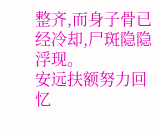整齐,而身子骨已经冷却,尸斑隐隐浮现。
安远扶额努力回忆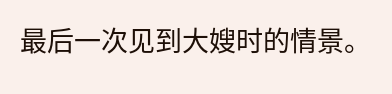最后一次见到大嫂时的情景。